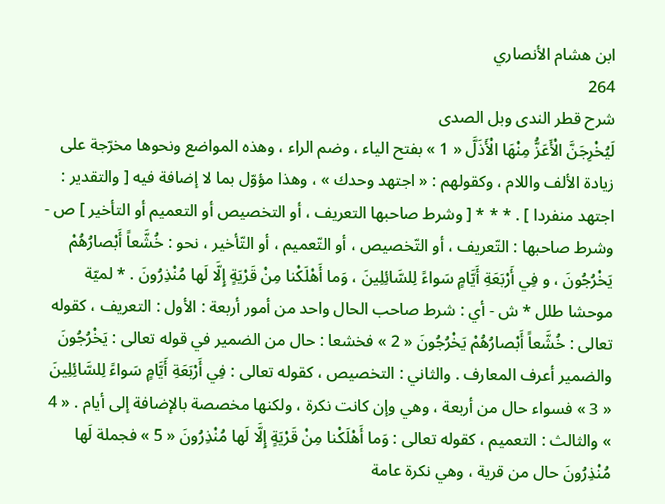ابن هشام الأنصاري
264
شرح قطر الندى وبل الصدى
لَيُخْرِجَنَّ الْأَعَزُّ مِنْهَا الْأَذَلَّ « 1 » بفتح الياء ، وضم الراء ، وهذه المواضع ونحوها مخرّجة على زيادة الألف واللام ، وكقولهم : « اجتهد وحدك » ، وهذا مؤوّل بما لا إضافة فيه [ والتقدير : اجتهد منفردا ] . * * * [ وشرط صاحبها التعريف ، أو التخصيص أو التعميم أو التأخير ] ص - وشرط صاحبها : التّعريف ، أو التّخصيص ، أو التّعميم ، أو التّأخير ، نحو : خُشَّعاً أَبْصارُهُمْ يَخْرُجُونَ ، و فِي أَرْبَعَةِ أَيَّامٍ سَواءً لِلسَّائِلِينَ ، وَما أَهْلَكْنا مِنْ قَرْيَةٍ إِلَّا لَها مُنْذِرُونَ . * لميّة موحشا طلل * ش - أي : شرط صاحب الحال واحد من أمور أربعة : الأول : التعريف ، كقوله تعالى : خُشَّعاً أَبْصارُهُمْ يَخْرُجُونَ « 2 » فخشعا : حال من الضمير في قوله تعالى : يَخْرُجُونَ والضمير أعرف المعارف . والثاني : التخصيص ، كقوله تعالى : فِي أَرْبَعَةِ أَيَّامٍ سَواءً لِلسَّائِلِينَ « 3 » فسواء حال من أربعة ، وهي وإن كانت نكرة ، ولكنها مخصصة بالإضافة إلى أيام . « 4 » والثالث : التعميم ، كقوله تعالى : وَما أَهْلَكْنا مِنْ قَرْيَةٍ إِلَّا لَها مُنْذِرُونَ « 5 » فجملة لَها مُنْذِرُونَ حال من قرية ، وهي نكرة عامة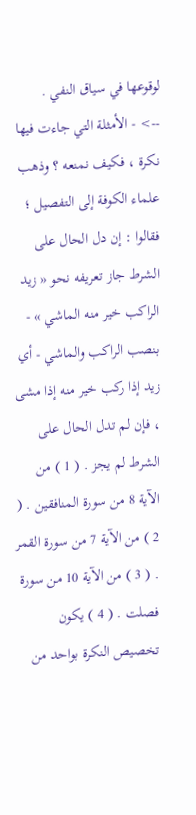لوقوعها في سياق النفي .
--> - الأمثلة التي جاءت فيها نكرة ، فكيف نمنعه ؟ وذهب علماء الكوفة إلى التفصيل ؛ فقالوا : إن دل الحال على الشرط جاز تعريفه نحو « زيد الراكب خير منه الماشي » - بنصب الراكب والماشي - أي زيد إذا ركب خير منه إذا مشى ، فإن لم تدل الحال على الشرط لم يجز . ( 1 ) من الآية 8 من سورة المنافقين . ( 2 ) من الآية 7 من سورة القمر . ( 3 ) من الآية 10 من سورة فصلت . ( 4 ) يكون تخصيص النكرة بواحد من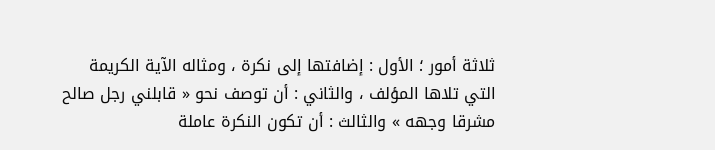ثلاثة أمور ؛ الأول : إضافتها إلى نكرة ، ومثاله الآية الكريمة التي تلاها المؤلف ، والثاني : أن توصف نحو « قابلني رجل صالح مشرقا وجهه » والثالث : أن تكون النكرة عاملة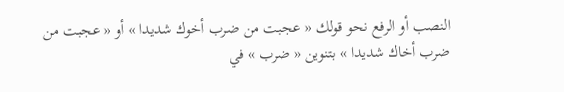النصب أو الرفع نحو قولك « عجبت من ضرب أخوك شديدا » أو « عجبت من ضرب أخاك شديدا » بتنوين « ضرب » في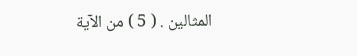المثالين . ( 5 ) من الآية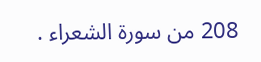208 من سورة الشعراء .